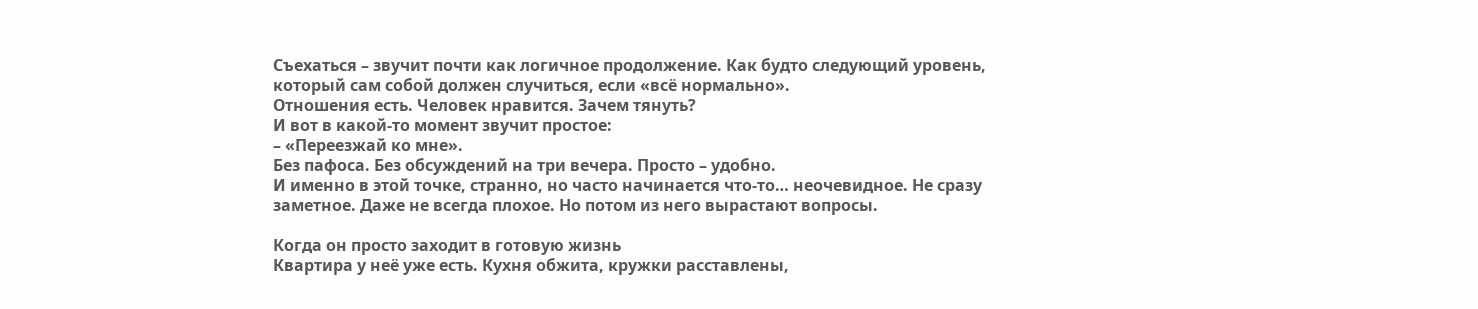Съехаться – звучит почти как логичное продолжение. Как будто следующий уровень, который сам собой должен случиться, если «всё нормально».
Отношения есть. Человек нравится. Зачем тянуть?
И вот в какой-то момент звучит простое:
– «Переезжай ко мне».
Без пафоса. Без обсуждений на три вечера. Просто – удобно.
И именно в этой точке, странно, но часто начинается что-то… неочевидное. Не сразу заметное. Даже не всегда плохое. Но потом из него вырастают вопросы.

Когда он просто заходит в готовую жизнь
Квартира у неё уже есть. Кухня обжита, кружки расставлены,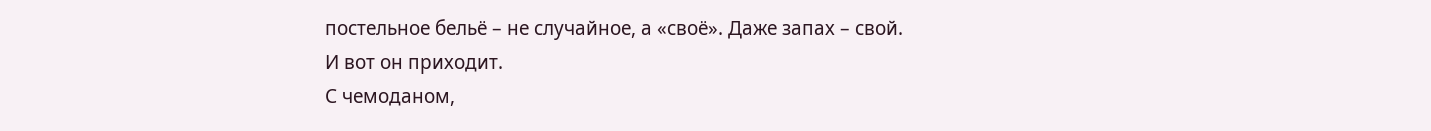постельное бельё – не случайное, а «своё». Даже запах – свой.
И вот он приходит.
С чемоданом,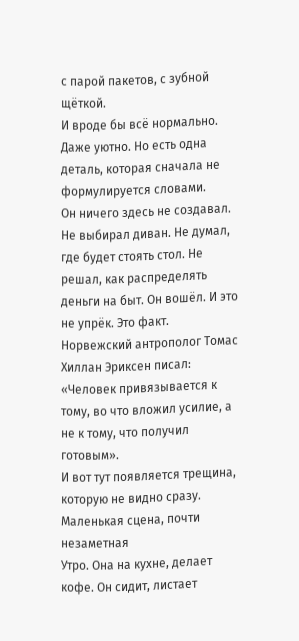с парой пакетов, с зубной щёткой.
И вроде бы всё нормально. Даже уютно. Но есть одна деталь, которая сначала не формулируется словами.
Он ничего здесь не создавал.
Не выбирал диван. Не думал, где будет стоять стол. Не решал, как распределять деньги на быт. Он вошёл. И это не упрёк. Это факт.
Норвежский антрополог Томас Хиллан Эриксен писал: «Человек привязывается к тому, во что вложил усилие, а не к тому, что получил готовым».
И вот тут появляется трещина, которую не видно сразу.
Маленькая сцена, почти незаметная
Утро. Она на кухне, делает кофе. Он сидит, листает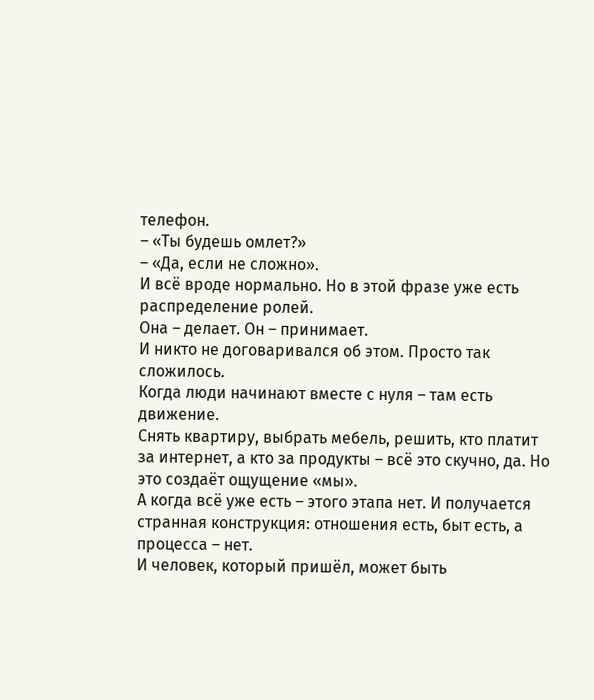телефон.
– «Ты будешь омлет?»
– «Да, если не сложно».
И всё вроде нормально. Но в этой фразе уже есть распределение ролей.
Она – делает. Он – принимает.
И никто не договаривался об этом. Просто так сложилось.
Когда люди начинают вместе с нуля – там есть движение.
Снять квартиру, выбрать мебель, решить, кто платит за интернет, а кто за продукты – всё это скучно, да. Но это создаёт ощущение «мы».
А когда всё уже есть – этого этапа нет. И получается странная конструкция: отношения есть, быт есть, а процесса – нет.
И человек, который пришёл, может быть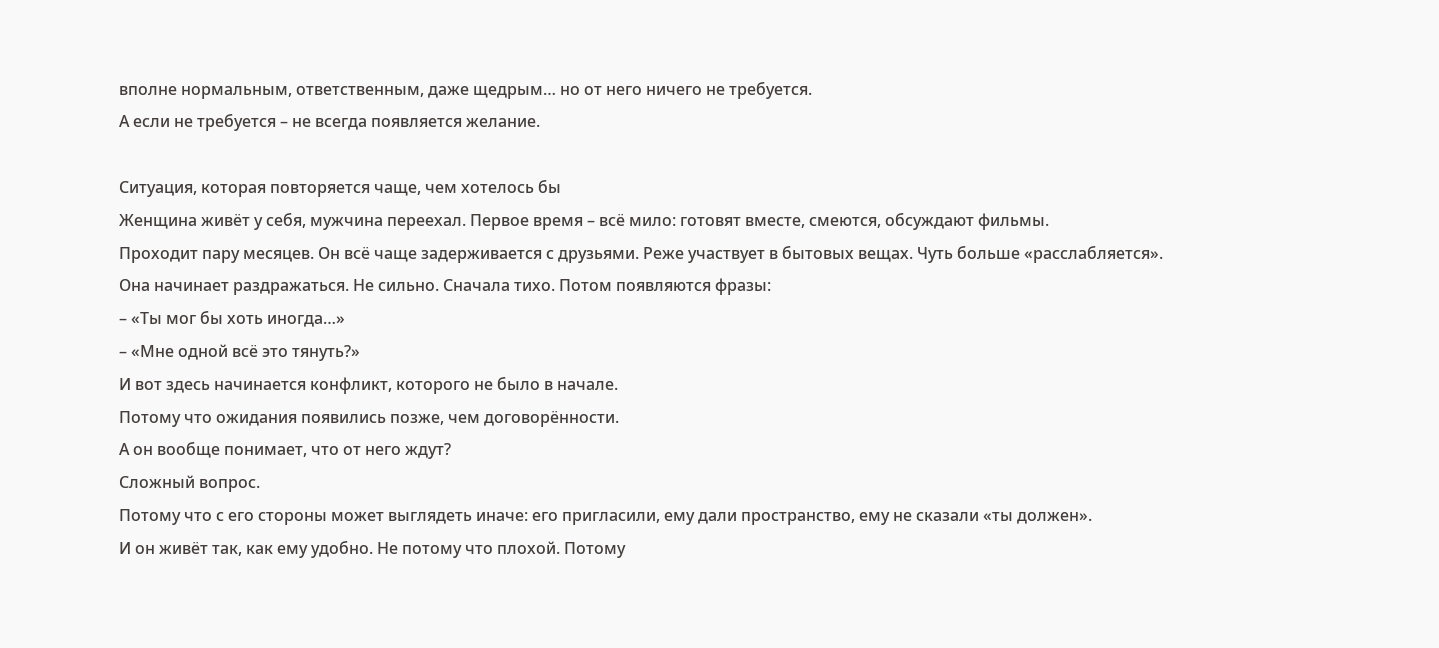вполне нормальным, ответственным, даже щедрым… но от него ничего не требуется.
А если не требуется – не всегда появляется желание.

Ситуация, которая повторяется чаще, чем хотелось бы
Женщина живёт у себя, мужчина переехал. Первое время – всё мило: готовят вместе, смеются, обсуждают фильмы.
Проходит пару месяцев. Он всё чаще задерживается с друзьями. Реже участвует в бытовых вещах. Чуть больше «расслабляется».
Она начинает раздражаться. Не сильно. Сначала тихо. Потом появляются фразы:
– «Ты мог бы хоть иногда…»
– «Мне одной всё это тянуть?»
И вот здесь начинается конфликт, которого не было в начале.
Потому что ожидания появились позже, чем договорённости.
А он вообще понимает, что от него ждут?
Сложный вопрос.
Потому что с его стороны может выглядеть иначе: его пригласили, ему дали пространство, ему не сказали «ты должен».
И он живёт так, как ему удобно. Не потому что плохой. Потому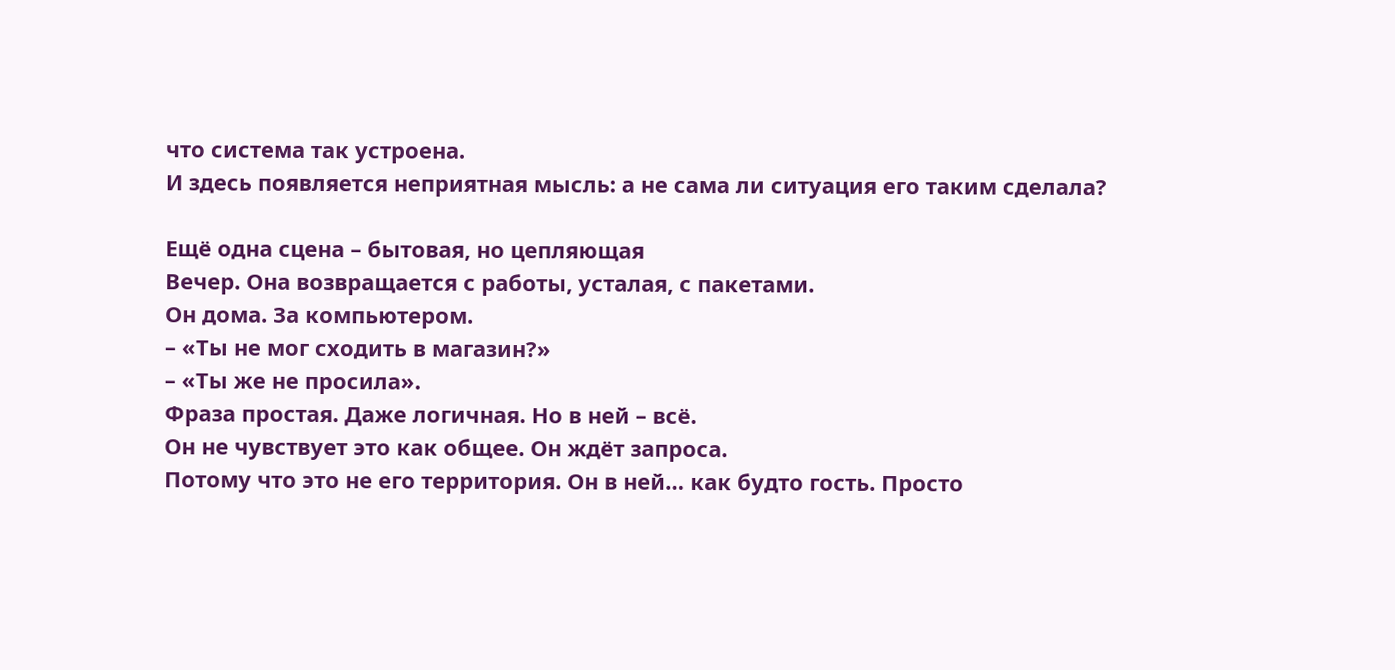что система так устроена.
И здесь появляется неприятная мысль: а не сама ли ситуация его таким сделала?

Ещё одна сцена – бытовая, но цепляющая
Вечер. Она возвращается с работы, усталая, с пакетами.
Он дома. За компьютером.
– «Ты не мог сходить в магазин?»
– «Ты же не просила».
Фраза простая. Даже логичная. Но в ней – всё.
Он не чувствует это как общее. Он ждёт запроса.
Потому что это не его территория. Он в ней… как будто гость. Просто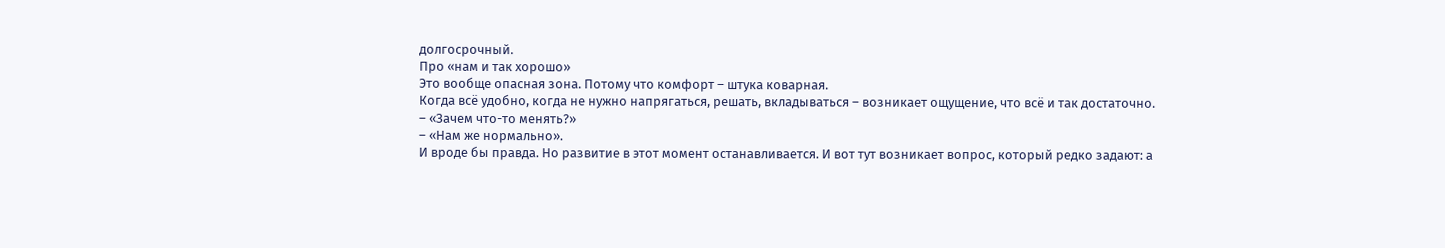долгосрочный.
Про «нам и так хорошо»
Это вообще опасная зона. Потому что комфорт – штука коварная.
Когда всё удобно, когда не нужно напрягаться, решать, вкладываться – возникает ощущение, что всё и так достаточно.
– «Зачем что-то менять?»
– «Нам же нормально».
И вроде бы правда. Но развитие в этот момент останавливается. И вот тут возникает вопрос, который редко задают: а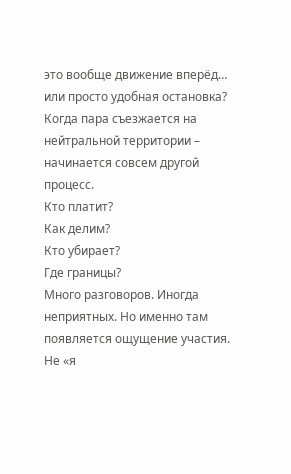это вообще движение вперёд… или просто удобная остановка?
Когда пара съезжается на нейтральной территории – начинается совсем другой процесс.
Кто платит?
Как делим?
Кто убирает?
Где границы?
Много разговоров. Иногда неприятных. Но именно там появляется ощущение участия.
Не «я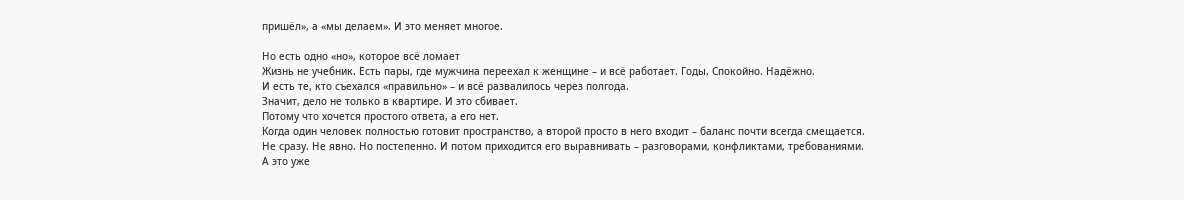пришёл», а «мы делаем». И это меняет многое.

Но есть одно «но», которое всё ломает
Жизнь не учебник. Есть пары, где мужчина переехал к женщине – и всё работает. Годы. Спокойно. Надёжно.
И есть те, кто съехался «правильно» – и всё развалилось через полгода.
Значит, дело не только в квартире. И это сбивает.
Потому что хочется простого ответа, а его нет.
Когда один человек полностью готовит пространство, а второй просто в него входит – баланс почти всегда смещается.
Не сразу. Не явно. Но постепенно. И потом приходится его выравнивать – разговорами, конфликтами, требованиями.
А это уже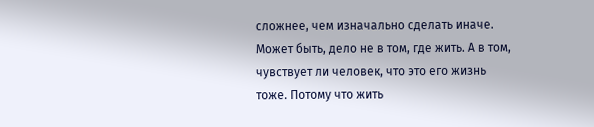сложнее, чем изначально сделать иначе.
Может быть, дело не в том, где жить. А в том, чувствует ли человек, что это его жизнь тоже. Потому что жить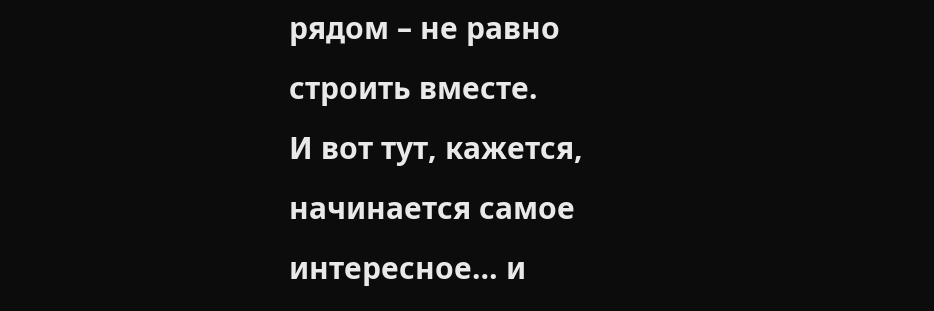рядом – не равно строить вместе.
И вот тут, кажется, начинается самое интересное… и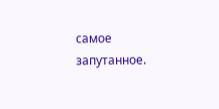самое запутанное.